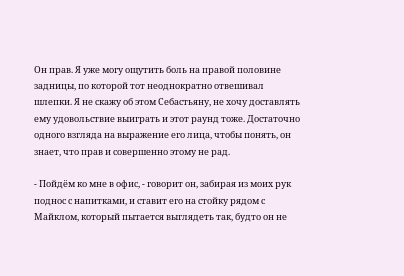Он прав. Я уже могу ощутить боль на правой половине задницы, по которой тот неоднократно отвешивал шлепки. Я не скажу об этом Себастьяну, не хочу доставлять ему удовольствие выиграть и этот раунд тоже. Достаточно одного взгляда на выражение его лица, чтобы понять, он знает, что прав и совершенно этому не рад.

- Пойдём ко мне в офис, - говорит он, забирая из моих рук поднос с напитками, и ставит его на стойку рядом с Майклом, который пытается выглядеть так, будто он не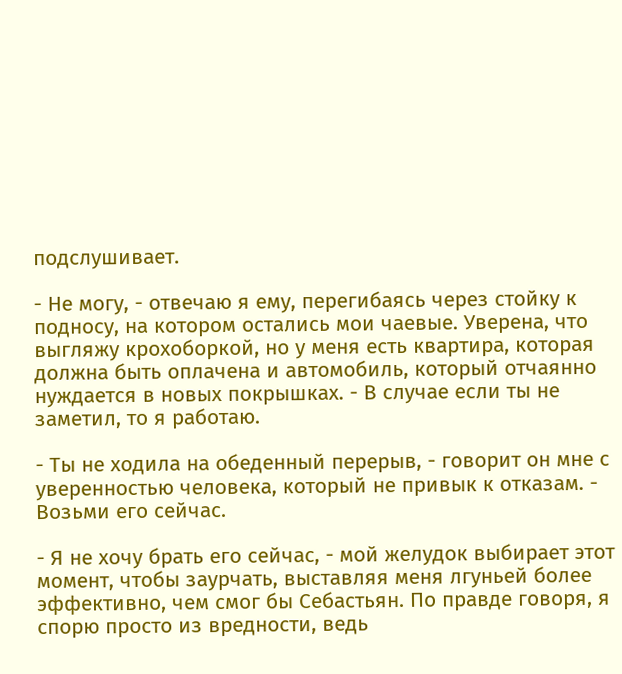подслушивает.

- Не могу, - отвечаю я ему, перегибаясь через стойку к подносу, на котором остались мои чаевые. Уверена, что выгляжу крохоборкой, но у меня есть квартира, которая должна быть оплачена и автомобиль, который отчаянно нуждается в новых покрышках. - В случае если ты не заметил, то я работаю.

- Ты не ходила на обеденный перерыв, - говорит он мне с уверенностью человека, который не привык к отказам. - Возьми его сейчас.

- Я не хочу брать его сейчас, - мой желудок выбирает этот момент, чтобы заурчать, выставляя меня лгуньей более эффективно, чем смог бы Себастьян. По правде говоря, я спорю просто из вредности, ведь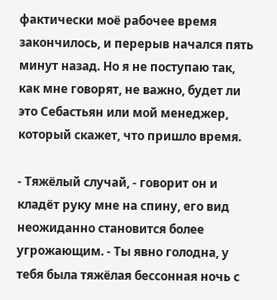фактически моё рабочее время закончилось, и перерыв начался пять минут назад. Но я не поступаю так, как мне говорят, не важно, будет ли это Себастьян или мой менеджер, который скажет, что пришло время.

- Тяжёлый случай, - говорит он и кладёт руку мне на спину, его вид неожиданно становится более угрожающим. - Ты явно голодна, у тебя была тяжёлая бессонная ночь с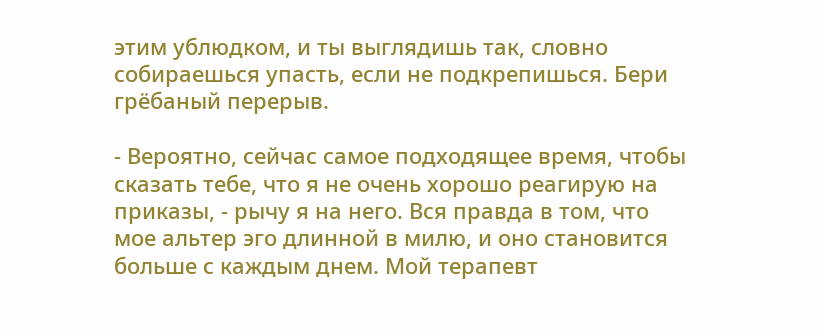этим ублюдком, и ты выглядишь так, словно собираешься упасть, если не подкрепишься. Бери грёбаный перерыв.

- Вероятно, сейчас самое подходящее время, чтобы сказать тебе, что я не очень хорошо реагирую на приказы, - рычу я на него. Вся правда в том, что мое альтер эго длинной в милю, и оно становится больше с каждым днем. Мой терапевт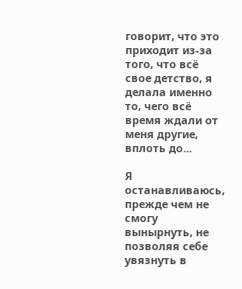говорит, что это приходит из-за того, что всё свое детство, я делала именно то, чего всё время ждали от меня другие, вплоть до...

Я останавливаюсь, прежде чем не смогу вынырнуть, не позволяя себе увязнуть в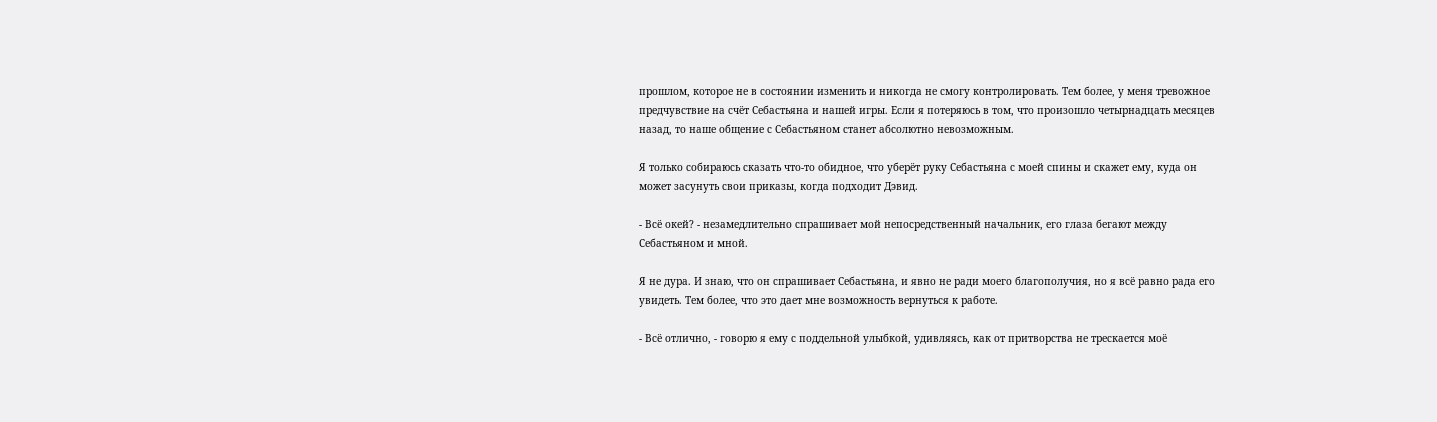прошлом, которое не в состоянии изменить и никогда не смогу контролировать. Тем более, у меня тревожное предчувствие на счёт Себастьяна и нашей игры. Если я потеряюсь в том, что произошло четырнадцать месяцев назад, то наше общение с Себастьяном станет абсолютно невозможным.

Я только собираюсь сказать что-то обидное, что уберёт руку Себастьяна с моей спины и скажет ему, куда он может засунуть свои приказы, когда подходит Дэвид.

- Всё окей? - незамедлительно спрашивает мой непосредственный начальник, его глаза бегают между Себастьяном и мной.

Я не дура. И знаю, что он спрашивает Себастьяна, и явно не ради моего благополучия, но я всё равно рада его увидеть. Тем более, что это дает мне возможность вернуться к работе.

- Всё отлично, - говорю я ему с поддельной улыбкой, удивляясь, как от притворства не трескается моё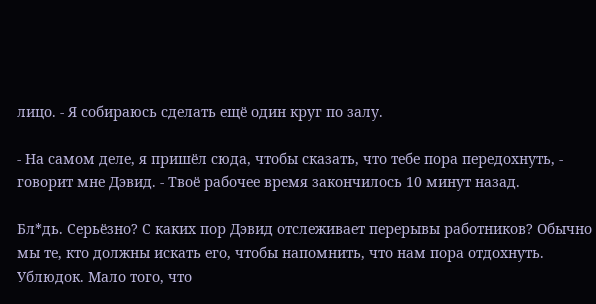лицо. - Я собираюсь сделать ещё один круг по залу.

- На самом деле, я пришёл сюда, чтобы сказать, что тебе пора передохнуть, - говорит мне Дэвид. - Твоё рабочее время закончилось 10 минут назад.

Бл*дь. Серьёзно? С каких пор Дэвид отслеживает перерывы работников? Обычно мы те, кто должны искать его, чтобы напомнить, что нам пора отдохнуть. Ублюдок. Мало того, что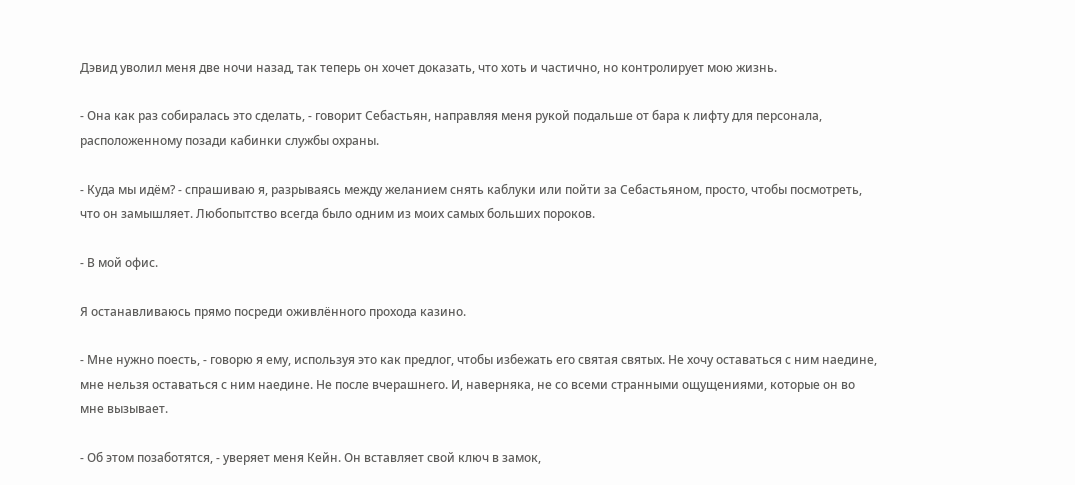Дэвид уволил меня две ночи назад, так теперь он хочет доказать, что хоть и частично, но контролирует мою жизнь.

- Она как раз собиралась это сделать, - говорит Себастьян, направляя меня рукой подальше от бара к лифту для персонала, расположенному позади кабинки службы охраны.

- Куда мы идём? - спрашиваю я, разрываясь между желанием снять каблуки или пойти за Себастьяном, просто, чтобы посмотреть, что он замышляет. Любопытство всегда было одним из моих самых больших пороков.

- В мой офис.

Я останавливаюсь прямо посреди оживлённого прохода казино.

- Мне нужно поесть, - говорю я ему, используя это как предлог, чтобы избежать его святая святых. Не хочу оставаться с ним наедине, мне нельзя оставаться с ним наедине. Не после вчерашнего. И, наверняка, не со всеми странными ощущениями, которые он во мне вызывает.

- Об этом позаботятся, - уверяет меня Кейн. Он вставляет свой ключ в замок,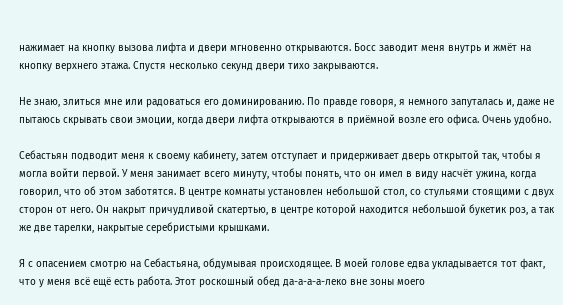нажимает на кнопку вызова лифта и двери мгновенно открываются. Босс заводит меня внутрь и жмёт на кнопку верхнего этажа. Спустя несколько секунд двери тихо закрываются.

Не знаю, злиться мне или радоваться его доминированию. По правде говоря, я немного запуталась и, даже не пытаюсь скрывать свои эмоции, когда двери лифта открываются в приёмной возле его офиса. Очень удобно.

Себастьян подводит меня к своему кабинету, затем отступает и придерживает дверь открытой так, чтобы я могла войти первой. У меня занимает всего минуту, чтобы понять, что он имел в виду насчёт ужина, когда говорил, что об этом заботятся. В центре комнаты установлен небольшой стол, со стульями стоящими с двух сторон от него. Он накрыт причудливой скатертью, в центре которой находится небольшой букетик роз, а так же две тарелки, накрытые серебристыми крышками.

Я с опасением смотрю на Себастьяна, обдумывая происходящее. В моей голове едва укладывается тот факт, что у меня всё ещё есть работа. Этот роскошный обед да-а-а-а-леко вне зоны моего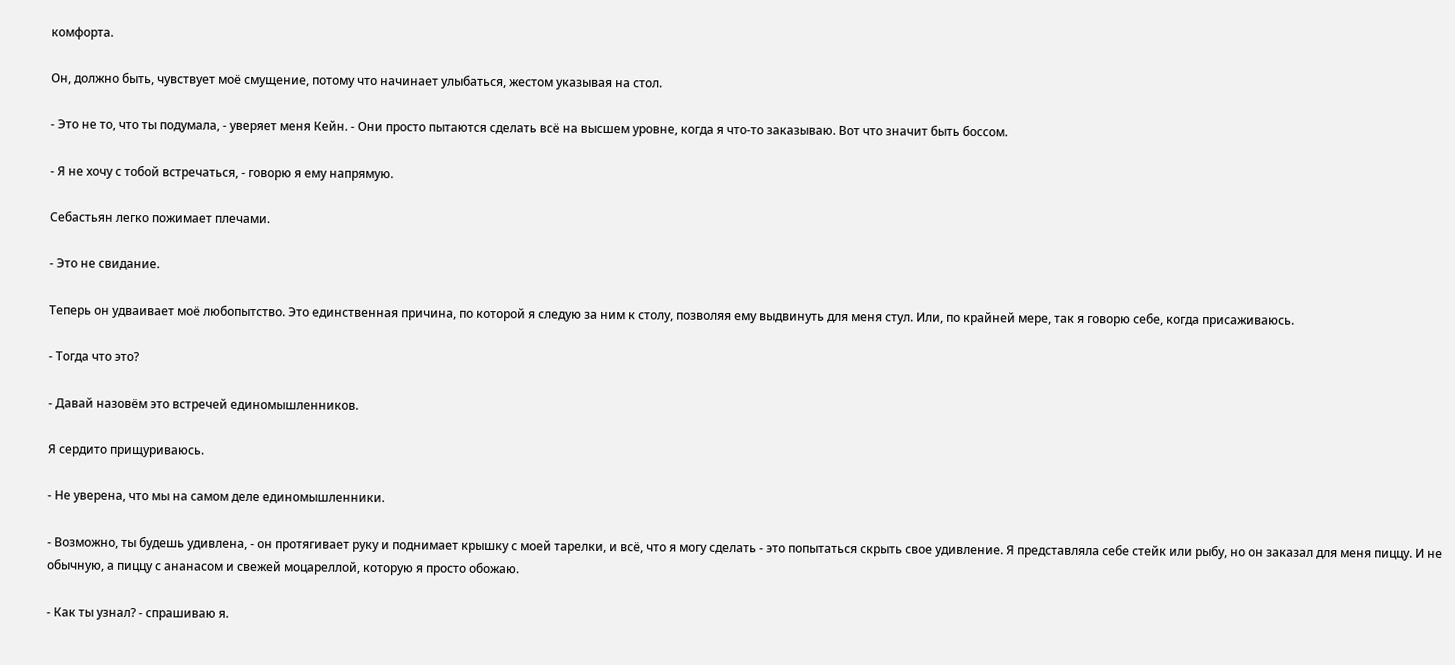комфорта.

Он, должно быть, чувствует моё смущение, потому что начинает улыбаться, жестом указывая на стол.

- Это не то, что ты подумала, - уверяет меня Кейн. - Они просто пытаются сделать всё на высшем уровне, когда я что-то заказываю. Вот что значит быть боссом.

- Я не хочу с тобой встречаться, - говорю я ему напрямую.

Себастьян легко пожимает плечами.

- Это не свидание.

Теперь он удваивает моё любопытство. Это единственная причина, по которой я следую за ним к столу, позволяя ему выдвинуть для меня стул. Или, по крайней мере, так я говорю себе, когда присаживаюсь.

- Тогда что это?

- Давай назовём это встречей единомышленников.

Я сердито прищуриваюсь.

- Не уверена, что мы на самом деле единомышленники.

- Возможно, ты будешь удивлена, - он протягивает руку и поднимает крышку с моей тарелки, и всё, что я могу сделать - это попытаться скрыть свое удивление. Я представляла себе стейк или рыбу, но он заказал для меня пиццу. И не обычную, а пиццу с ананасом и свежей моцареллой, которую я просто обожаю.

- Как ты узнал? - спрашиваю я.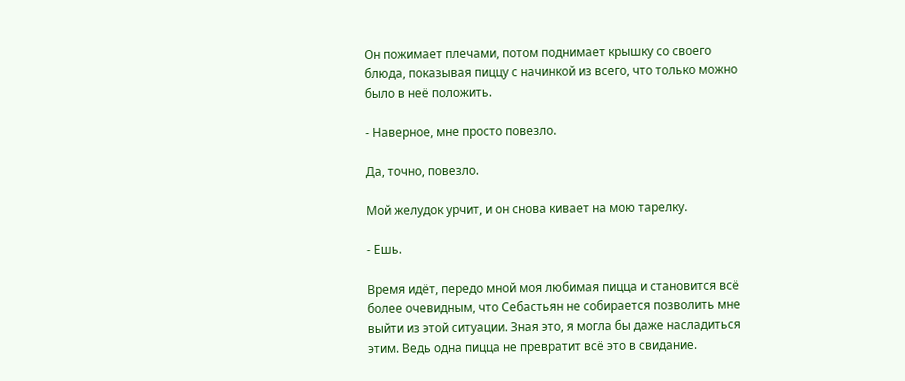Он пожимает плечами, потом поднимает крышку со своего блюда, показывая пиццу с начинкой из всего, что только можно было в неё положить.

- Наверное, мне просто повезло.

Да, точно, повезло.

Мой желудок урчит, и он снова кивает на мою тарелку.

- Ешь.

Время идёт, передо мной моя любимая пицца и становится всё более очевидным, что Себастьян не собирается позволить мне выйти из этой ситуации. Зная это, я могла бы даже насладиться этим. Ведь одна пицца не превратит всё это в свидание.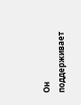Он поддерживает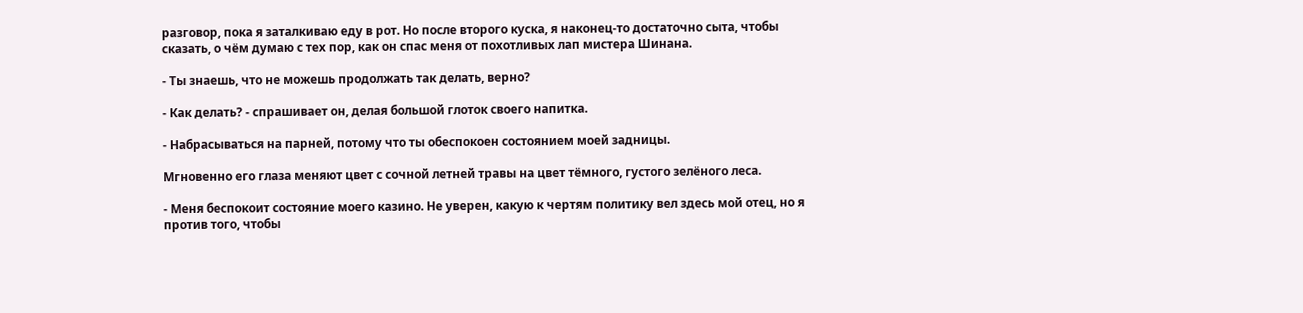разговор, пока я заталкиваю еду в рот. Но после второго куска, я наконец-то достаточно сыта, чтобы сказать, о чём думаю с тех пор, как он спас меня от похотливых лап мистера Шинана.

- Ты знаешь, что не можешь продолжать так делать, верно?

- Как делать? - спрашивает он, делая большой глоток своего напитка.

- Набрасываться на парней, потому что ты обеспокоен состоянием моей задницы.

Мгновенно его глаза меняют цвет с сочной летней травы на цвет тёмного, густого зелёного леса.

- Меня беспокоит состояние моего казино. Не уверен, какую к чертям политику вел здесь мой отец, но я против того, чтобы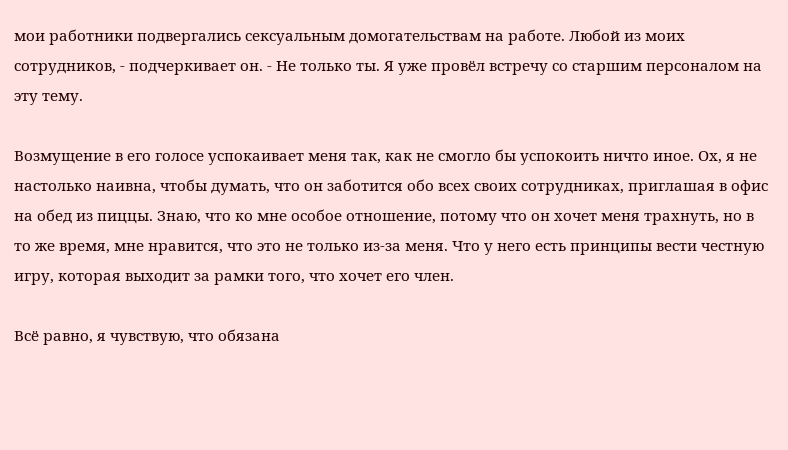мои работники подвергались сексуальным домогательствам на работе. Любой из моих сотрудников, - подчеркивает он. - Не только ты. Я уже провёл встречу со старшим персоналом на эту тему.

Возмущение в его голосе успокаивает меня так, как не смогло бы успокоить ничто иное. Ох, я не настолько наивна, чтобы думать, что он заботится обо всех своих сотрудниках, приглашая в офис на обед из пиццы. Знаю, что ко мне особое отношение, потому что он хочет меня трахнуть, но в то же время, мне нравится, что это не только из-за меня. Что у него есть принципы вести честную игру, которая выходит за рамки того, что хочет его член.

Всё равно, я чувствую, что обязана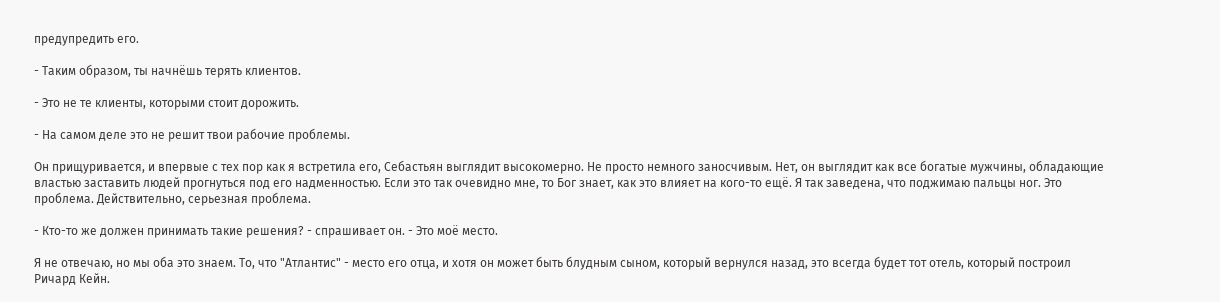предупредить его.

- Таким образом, ты начнёшь терять клиентов.

- Это не те клиенты, которыми стоит дорожить.

- На самом деле это не решит твои рабочие проблемы.

Он прищуривается, и впервые с тех пор как я встретила его, Себастьян выглядит высокомерно. Не просто немного заносчивым. Нет, он выглядит как все богатые мужчины, обладающие властью заставить людей прогнуться под его надменностью. Если это так очевидно мне, то Бог знает, как это влияет на кого-то ещё. Я так заведена, что поджимаю пальцы ног. Это проблема. Действительно, серьезная проблема.

- Кто-то же должен принимать такие решения? - спрашивает он. - Это моё место.

Я не отвечаю, но мы оба это знаем. То, что "Атлантис" - место его отца, и хотя он может быть блудным сыном, который вернулся назад, это всегда будет тот отель, который построил Ричард Кейн.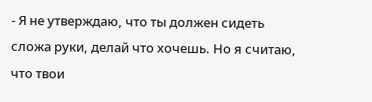- Я не утверждаю, что ты должен сидеть сложа руки, делай что хочешь. Но я считаю, что твои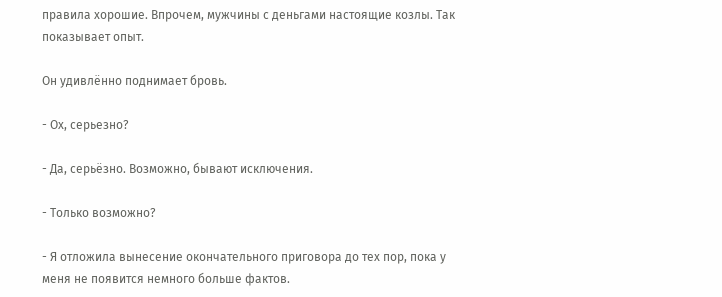правила хорошие. Впрочем, мужчины с деньгами настоящие козлы. Так показывает опыт.

Он удивлённо поднимает бровь.

- Ох, серьезно?

- Да, серьёзно. Возможно, бывают исключения.

- Только возможно?

- Я отложила вынесение окончательного приговора до тех пор, пока у меня не появится немного больше фактов.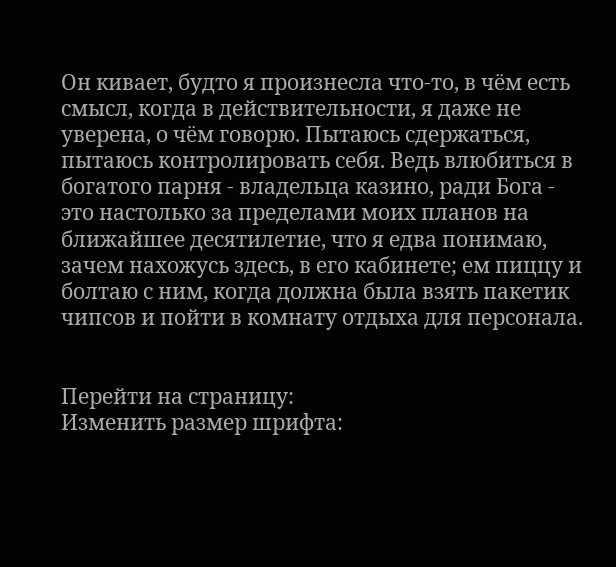Он кивает, будто я произнесла что-то, в чём есть смысл, когда в действительности, я даже не уверена, о чём говорю. Пытаюсь сдержаться, пытаюсь контролировать себя. Ведь влюбиться в богатого парня - владельца казино, ради Бога - это настолько за пределами моих планов на ближайшее десятилетие, что я едва понимаю, зачем нахожусь здесь, в его кабинете; ем пиццу и болтаю с ним, когда должна была взять пакетик чипсов и пойти в комнату отдыха для персонала.


Перейти на страницу:
Изменить размер шрифта: